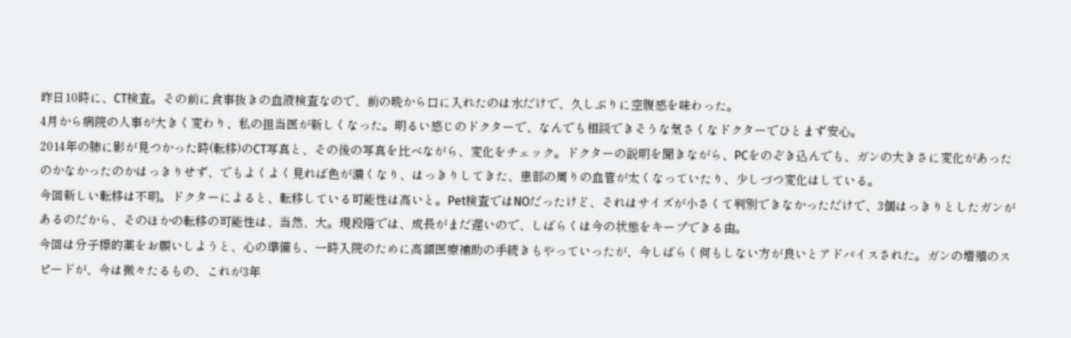昨日10時に、CT検査。その前に食事抜きの血液検査なので、前の晩から口に入れたのは水だけで、久しぶりに空腹感を味わった。
4月から病院の人事が大きく変わり、私の担当医が新しくなった。明るい感じのドクターで、なんでも相談できそうな気さくなドクターでひとまず安心。
2014年の肺に影が見つかった時(転移)のCT写真と、その後の写真を比べながら、変化をチェック。ドクターの説明を聞きながら、PCをのぞき込んでも、ガンの大きさに変化があったのかなかったのかはっきりせず、でもよくよく見れば色が濃くなり、はっきりしてきた、患部の周りの血管が太くなっていたり、少しづつ変化はしている。
今回新しい転移は不明。ドクターによると、転移している可能性は高いと。Pet検査ではNOだったけど、それはサイズが小さくて判別できなかっただけで、3個はっきりとしたガンがあるのだから、そのほかの転移の可能性は、当然、大。現段階では、成長がまだ遅いので、しばらくは今の状態をキープできる由。
今回は分子標的薬をお願いしようと、心の準備も、一時入院のために高額医療補助の手続きもやっていったが、今しばらく何もしない方が良いとアドバイスされた。ガンの増殖のスピードが、今は微々たるもの、これが3年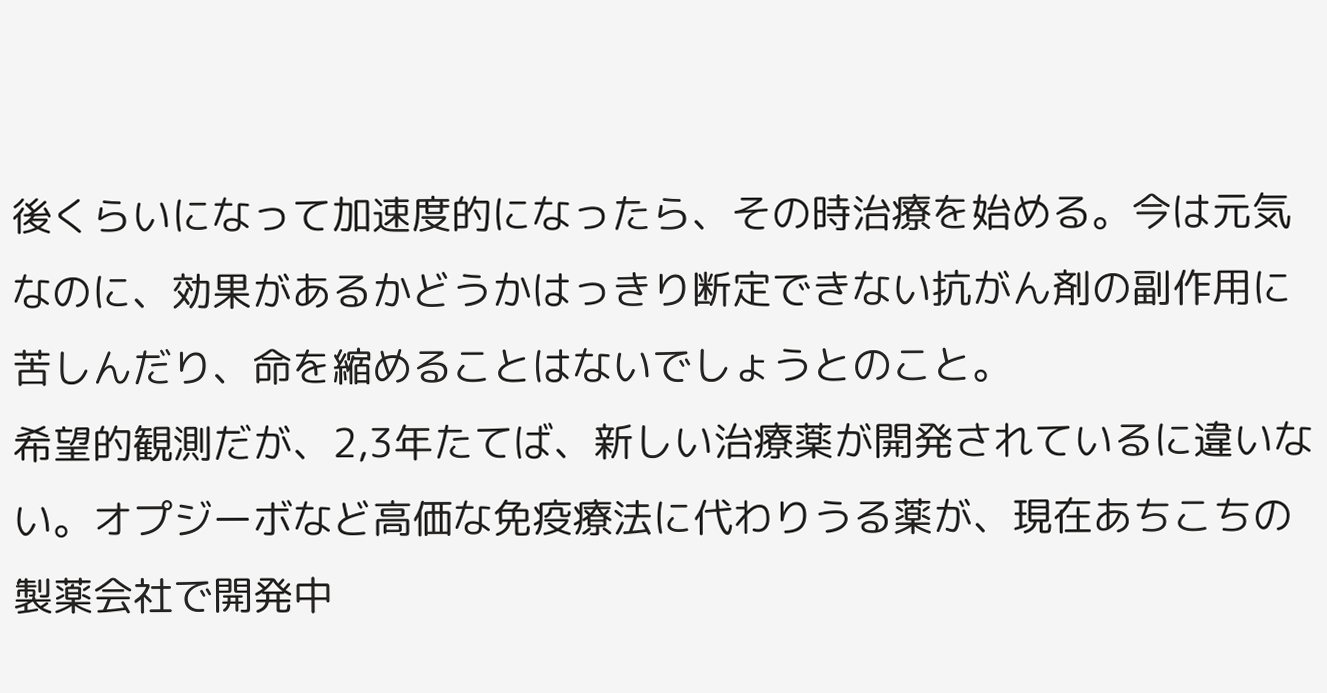後くらいになって加速度的になったら、その時治療を始める。今は元気なのに、効果があるかどうかはっきり断定できない抗がん剤の副作用に苦しんだり、命を縮めることはないでしょうとのこと。
希望的観測だが、2,3年たてば、新しい治療薬が開発されているに違いない。オプジーボなど高価な免疫療法に代わりうる薬が、現在あちこちの製薬会社で開発中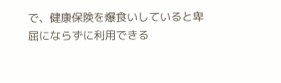で、健康保険を爆食いしていると卑屈にならずに利用できる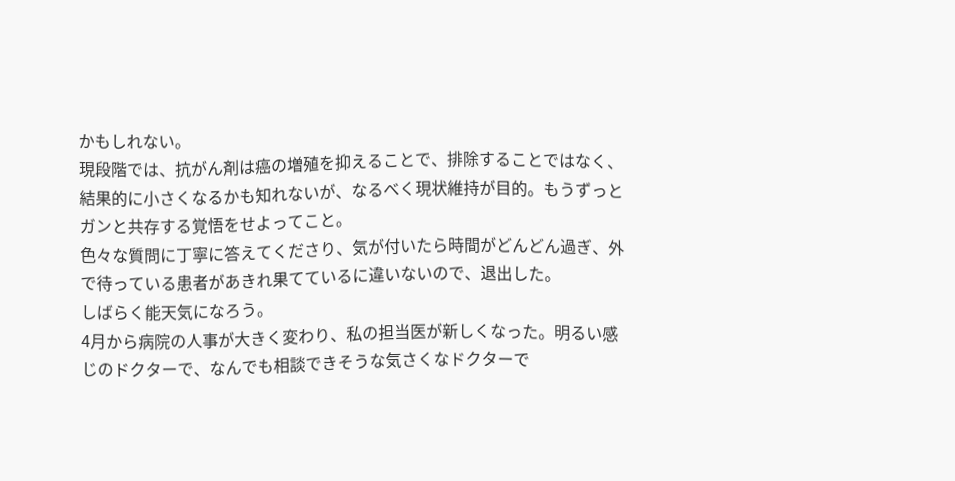かもしれない。
現段階では、抗がん剤は癌の増殖を抑えることで、排除することではなく、結果的に小さくなるかも知れないが、なるべく現状維持が目的。もうずっとガンと共存する覚悟をせよってこと。
色々な質問に丁寧に答えてくださり、気が付いたら時間がどんどん過ぎ、外で待っている患者があきれ果てているに違いないので、退出した。
しばらく能天気になろう。
4月から病院の人事が大きく変わり、私の担当医が新しくなった。明るい感じのドクターで、なんでも相談できそうな気さくなドクターで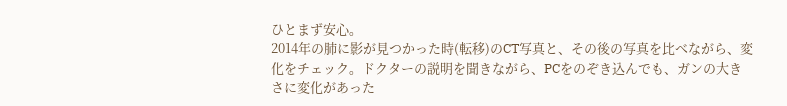ひとまず安心。
2014年の肺に影が見つかった時(転移)のCT写真と、その後の写真を比べながら、変化をチェック。ドクターの説明を聞きながら、PCをのぞき込んでも、ガンの大きさに変化があった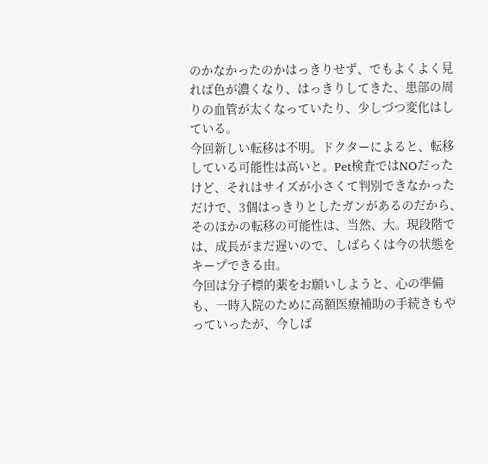のかなかったのかはっきりせず、でもよくよく見れば色が濃くなり、はっきりしてきた、患部の周りの血管が太くなっていたり、少しづつ変化はしている。
今回新しい転移は不明。ドクターによると、転移している可能性は高いと。Pet検査ではNOだったけど、それはサイズが小さくて判別できなかっただけで、3個はっきりとしたガンがあるのだから、そのほかの転移の可能性は、当然、大。現段階では、成長がまだ遅いので、しばらくは今の状態をキープできる由。
今回は分子標的薬をお願いしようと、心の準備も、一時入院のために高額医療補助の手続きもやっていったが、今しば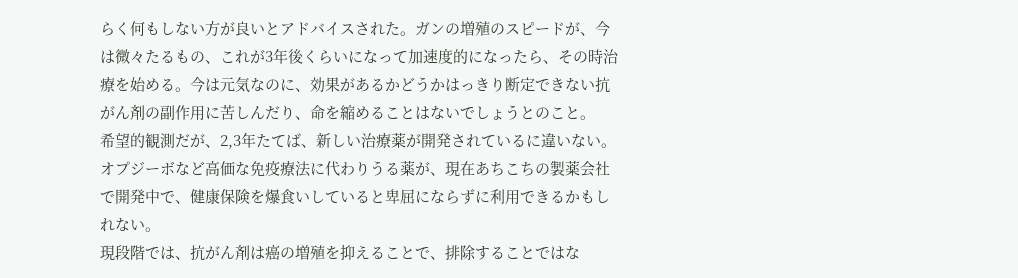らく何もしない方が良いとアドバイスされた。ガンの増殖のスピードが、今は微々たるもの、これが3年後くらいになって加速度的になったら、その時治療を始める。今は元気なのに、効果があるかどうかはっきり断定できない抗がん剤の副作用に苦しんだり、命を縮めることはないでしょうとのこと。
希望的観測だが、2,3年たてば、新しい治療薬が開発されているに違いない。オプジーボなど高価な免疫療法に代わりうる薬が、現在あちこちの製薬会社で開発中で、健康保険を爆食いしていると卑屈にならずに利用できるかもしれない。
現段階では、抗がん剤は癌の増殖を抑えることで、排除することではな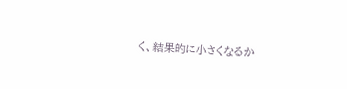く、結果的に小さくなるか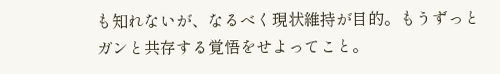も知れないが、なるべく現状維持が目的。もうずっとガンと共存する覚悟をせよってこと。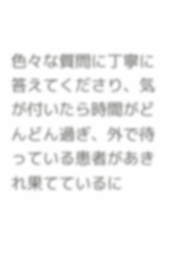色々な質問に丁寧に答えてくださり、気が付いたら時間がどんどん過ぎ、外で待っている患者があきれ果てているに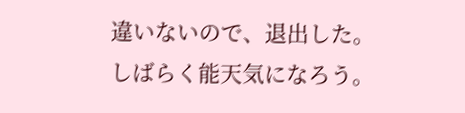違いないので、退出した。
しばらく能天気になろう。